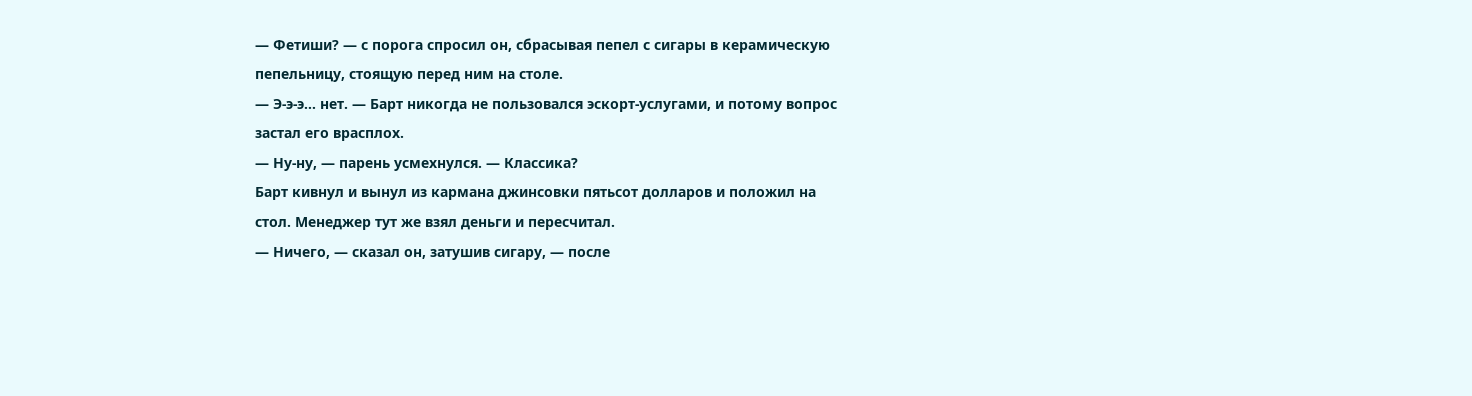— Фетиши? — с порога спросил он, сбрасывая пепел с сигары в керамическую пепельницу, стоящую перед ним на столе.
— Э-э-э… нет. — Барт никогда не пользовался эскорт-услугами, и потому вопрос застал его врасплох.
— Ну-ну, — парень усмехнулся. — Классика?
Барт кивнул и вынул из кармана джинсовки пятьсот долларов и положил на стол. Менеджер тут же взял деньги и пересчитал.
— Ничего, — сказал он, затушив сигару, — после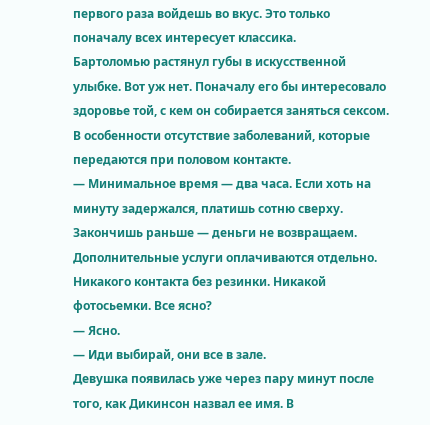первого раза войдешь во вкус. Это только поначалу всех интересует классика.
Бартоломью растянул губы в искусственной улыбке. Вот уж нет. Поначалу его бы интересовало здоровье той, с кем он собирается заняться сексом. В особенности отсутствие заболеваний, которые передаются при половом контакте.
— Минимальное время — два часа. Если хоть на минуту задержался, платишь сотню сверху. Закончишь раньше — деньги не возвращаем. Дополнительные услуги оплачиваются отдельно. Никакого контакта без резинки. Никакой фотосьемки. Все ясно?
— Ясно.
— Иди выбирай, они все в зале.
Девушка появилась уже через пару минут после того, как Дикинсон назвал ее имя. В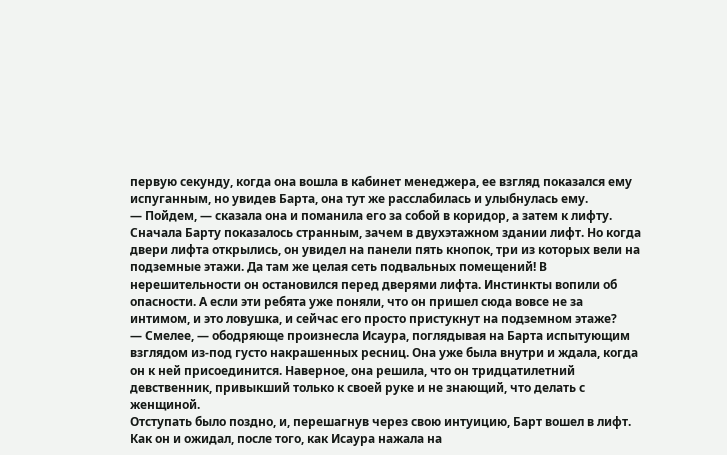первую секунду, когда она вошла в кабинет менеджера, ее взгляд показался ему испуганным, но увидев Барта, она тут же расслабилась и улыбнулась ему.
— Пойдем, — сказала она и поманила его за собой в коридор, а затем к лифту.
Сначала Барту показалось странным, зачем в двухэтажном здании лифт. Но когда двери лифта открылись, он увидел на панели пять кнопок, три из которых вели на подземные этажи. Да там же целая сеть подвальных помещений! В нерешительности он остановился перед дверями лифта. Инстинкты вопили об опасности. А если эти ребята уже поняли, что он пришел сюда вовсе не за интимом, и это ловушка, и сейчас его просто пристукнут на подземном этаже?
— Смелее, — ободряюще произнесла Исаура, поглядывая на Барта испытующим взглядом из-под густо накрашенных ресниц. Она уже была внутри и ждала, когда он к ней присоединится. Наверное, она решила, что он тридцатилетний девственник, привыкший только к своей руке и не знающий, что делать с женщиной.
Отступать было поздно, и, перешагнув через свою интуицию, Барт вошел в лифт. Как он и ожидал, после того, как Исаура нажала на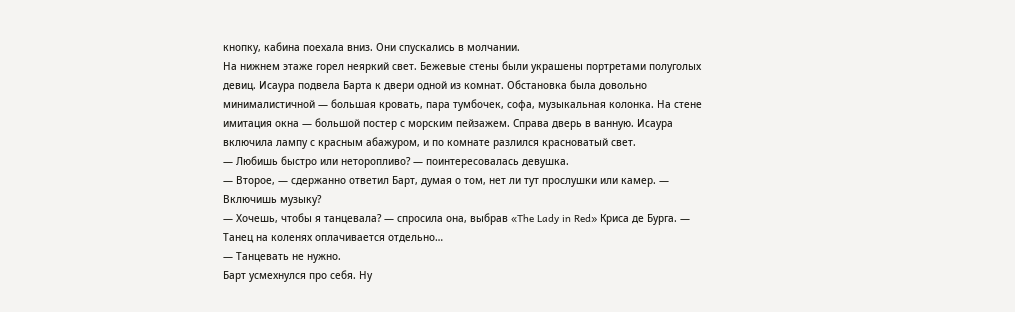кнопку, кабина поехала вниз. Они спускались в молчании.
На нижнем этаже горел неяркий свет. Бежевые стены были украшены портретами полуголых девиц. Исаура подвела Барта к двери одной из комнат. Обстановка была довольно минималистичной — большая кровать, пара тумбочек, софа, музыкальная колонка. На стене имитация окна — большой постер с морским пейзажем. Справа дверь в ванную. Исаура включила лампу с красным абажуром, и по комнате разлился красноватый свет.
— Любишь быстро или неторопливо? — поинтересовалась девушка.
— Второе, — сдержанно ответил Барт, думая о том, нет ли тут прослушки или камер. — Включишь музыку?
— Хочешь, чтобы я танцевала? — спросила она, выбрав «The Lady in Red» Криса де Бурга. — Танец на коленях оплачивается отдельно…
— Танцевать не нужно.
Барт усмехнулся про себя. Ну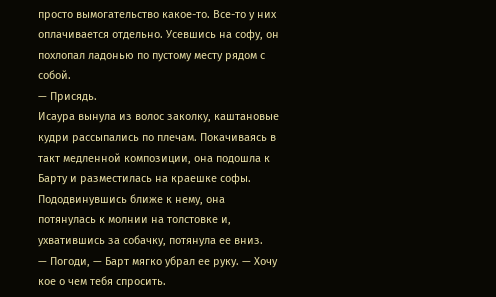просто вымогательство какое-то. Все-то у них оплачивается отдельно. Усевшись на софу, он похлопал ладонью по пустому месту рядом с собой.
— Присядь.
Исаура вынула из волос заколку, каштановые кудри рассыпались по плечам. Покачиваясь в такт медленной композиции, она подошла к Барту и разместилась на краешке софы. Пододвинувшись ближе к нему, она потянулась к молнии на толстовке и, ухватившись за собачку, потянула ее вниз.
— Погоди, — Барт мягко убрал ее руку. — Хочу кое о чем тебя спросить.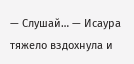— Слушай… — Исаура тяжело вздохнула и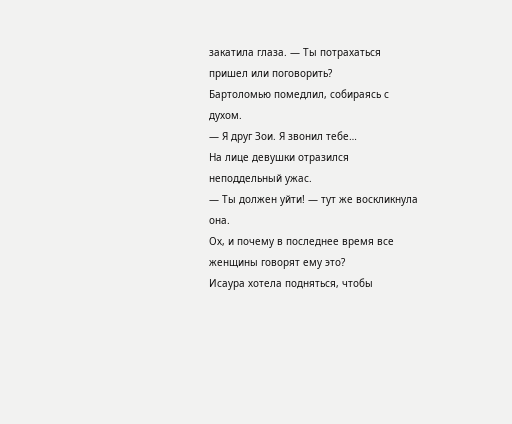закатила глаза. — Ты потрахаться пришел или поговорить?
Бартоломью помедлил, собираясь с духом.
— Я друг Зои. Я звонил тебе…
На лице девушки отразился неподдельный ужас.
— Ты должен уйти! — тут же воскликнула она.
Ох, и почему в последнее время все женщины говорят ему это?
Исаура хотела подняться, чтобы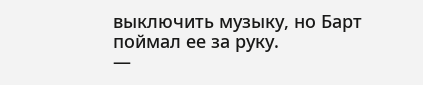выключить музыку, но Барт поймал ее за руку.
—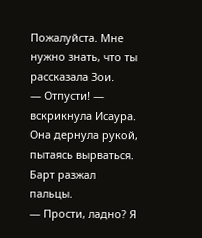Пожалуйста. Мне нужно знать, что ты рассказала Зои.
— Отпусти! — вскрикнула Исаура. Она дернула рукой, пытаясь вырваться. Барт разжал пальцы.
— Прости, ладно? Я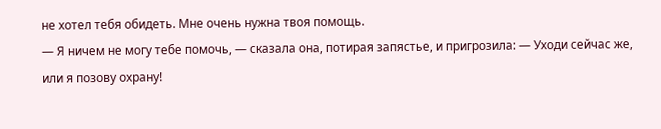не хотел тебя обидеть. Мне очень нужна твоя помощь.
— Я ничем не могу тебе помочь, — сказала она, потирая запястье, и пригрозила: — Уходи сейчас же, или я позову охрану!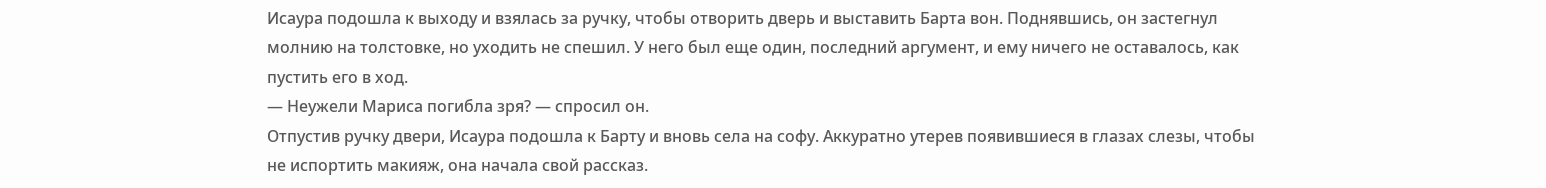Исаура подошла к выходу и взялась за ручку, чтобы отворить дверь и выставить Барта вон. Поднявшись, он застегнул молнию на толстовке, но уходить не спешил. У него был еще один, последний аргумент, и ему ничего не оставалось, как пустить его в ход.
— Неужели Мариса погибла зря? — спросил он.
Отпустив ручку двери, Исаура подошла к Барту и вновь села на софу. Аккуратно утерев появившиеся в глазах слезы, чтобы не испортить макияж, она начала свой рассказ.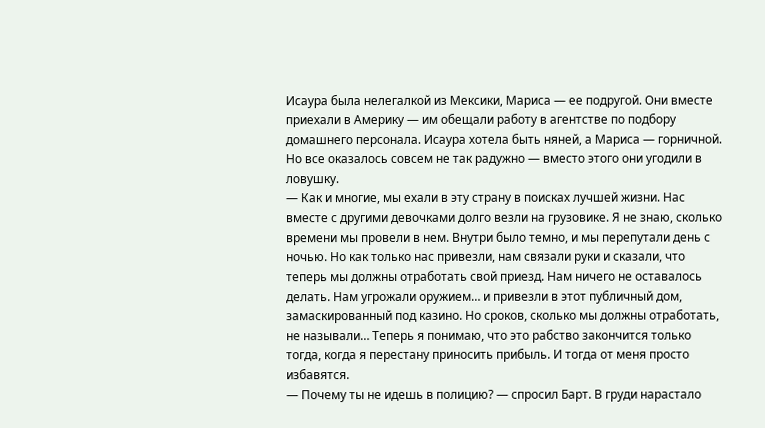Исаура была нелегалкой из Мексики, Мариса — ее подругой. Они вместе приехали в Америку — им обещали работу в агентстве по подбору домашнего персонала. Исаура хотела быть няней, а Мариса — горничной. Но все оказалось совсем не так радужно — вместо этого они угодили в ловушку.
— Как и многие, мы ехали в эту страну в поисках лучшей жизни. Нас вместе с другими девочками долго везли на грузовике. Я не знаю, сколько времени мы провели в нем. Внутри было темно, и мы перепутали день с ночью. Но как только нас привезли, нам связали руки и сказали, что теперь мы должны отработать свой приезд. Нам ничего не оставалось делать. Нам угрожали оружием… и привезли в этот публичный дом, замаскированный под казино. Но сроков, сколько мы должны отработать, не называли… Теперь я понимаю, что это рабство закончится только тогда, когда я перестану приносить прибыль. И тогда от меня просто избавятся.
— Почему ты не идешь в полицию? — спросил Барт. В груди нарастало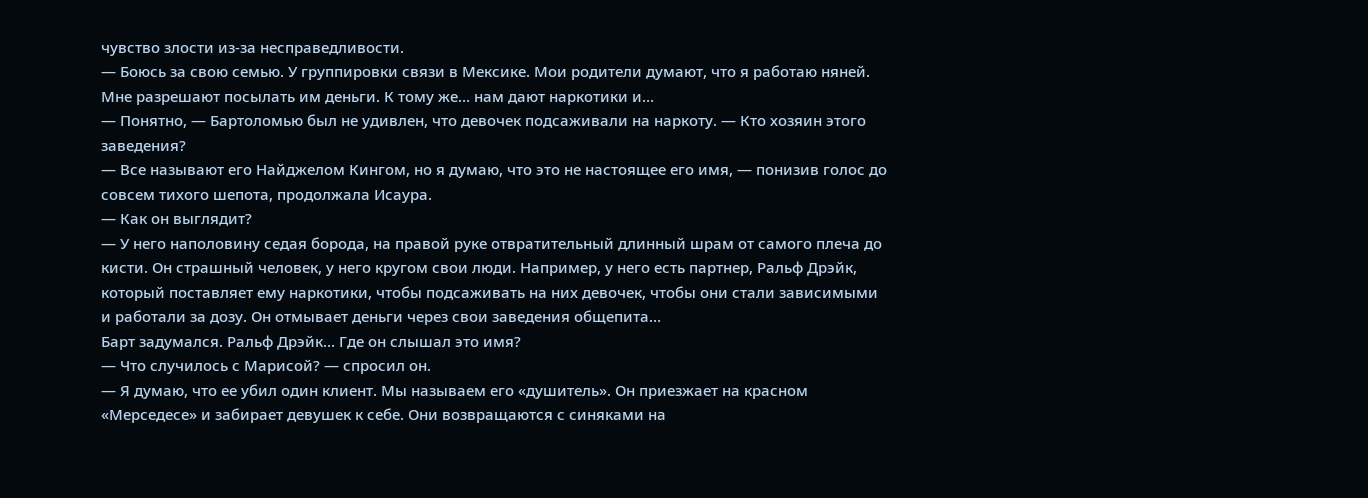чувство злости из-за несправедливости.
— Боюсь за свою семью. У группировки связи в Мексике. Мои родители думают, что я работаю няней. Мне разрешают посылать им деньги. К тому же… нам дают наркотики и…
— Понятно, — Бартоломью был не удивлен, что девочек подсаживали на наркоту. — Кто хозяин этого заведения?
— Все называют его Найджелом Кингом, но я думаю, что это не настоящее его имя, — понизив голос до совсем тихого шепота, продолжала Исаура.
— Как он выглядит?
— У него наполовину седая борода, на правой руке отвратительный длинный шрам от самого плеча до кисти. Он страшный человек, у него кругом свои люди. Например, у него есть партнер, Ральф Дрэйк, который поставляет ему наркотики, чтобы подсаживать на них девочек, чтобы они стали зависимыми и работали за дозу. Он отмывает деньги через свои заведения общепита…
Барт задумался. Ральф Дрэйк… Где он слышал это имя?
— Что случилось с Марисой? — спросил он.
— Я думаю, что ее убил один клиент. Мы называем его «душитель». Он приезжает на красном «Мерседесе» и забирает девушек к себе. Они возвращаются с синяками на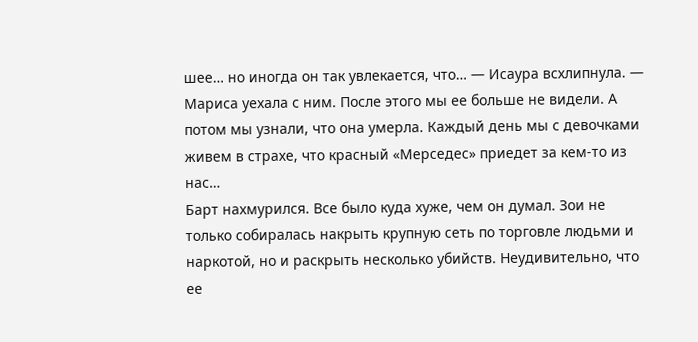шее… но иногда он так увлекается, что… — Исаура всхлипнула. — Мариса уехала с ним. После этого мы ее больше не видели. А потом мы узнали, что она умерла. Каждый день мы с девочками живем в страхе, что красный «Мерседес» приедет за кем-то из нас…
Барт нахмурился. Все было куда хуже, чем он думал. Зои не только собиралась накрыть крупную сеть по торговле людьми и наркотой, но и раскрыть несколько убийств. Неудивительно, что ее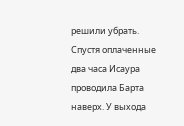решили убрать.
Спустя оплаченные два часа Исаура проводила Барта наверх. У выхода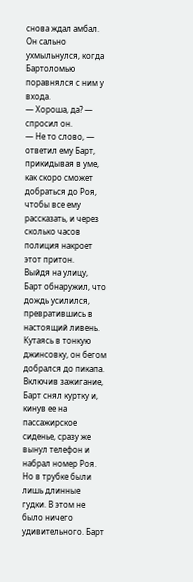снова ждал амбал. Он сально ухмыльнулся, когда Бартоломью поравнялся с ним у входа.
— Хороша, да? — спросил он.
— Не то слово, — ответил ему Барт, прикидывая в уме, как скоро сможет добраться до Роя, чтобы все ему рассказать, и через сколько часов полиция накроет этот притон.
Выйдя на улицу, Барт обнаружил, что дождь усилился, превратившись в настоящий ливень. Кутаясь в тонкую джинсовку, он бегом добрался до пикапа. Включив зажигание, Барт снял куртку и, кинув ее на пассажирское сиденье, сразу же вынул телефон и набрал номер Роя. Но в трубке были лишь длинные гудки. В этом не было ничего удивительного. Барт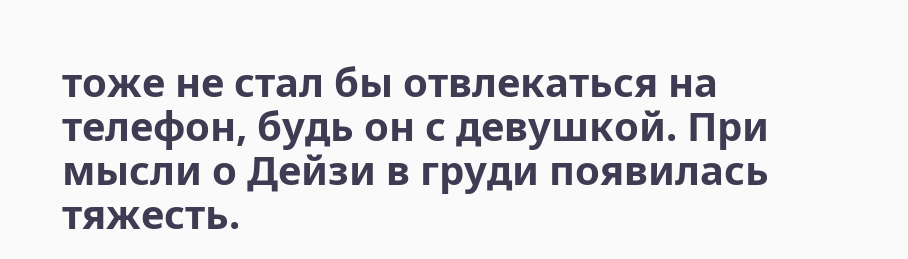тоже не стал бы отвлекаться на телефон, будь он с девушкой. При мысли о Дейзи в груди появилась тяжесть.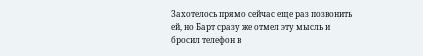Захотелось прямо сейчас еще раз позвонить ей, но Барт сразу же отмел эту мысль и бросил телефон в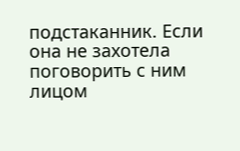подстаканник. Если она не захотела поговорить с ним лицом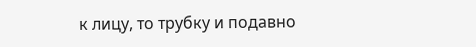к лицу, то трубку и подавно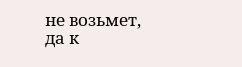не возьмет, да к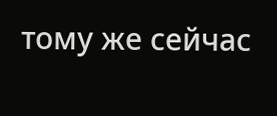тому же сейчас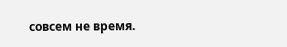совсем не время.